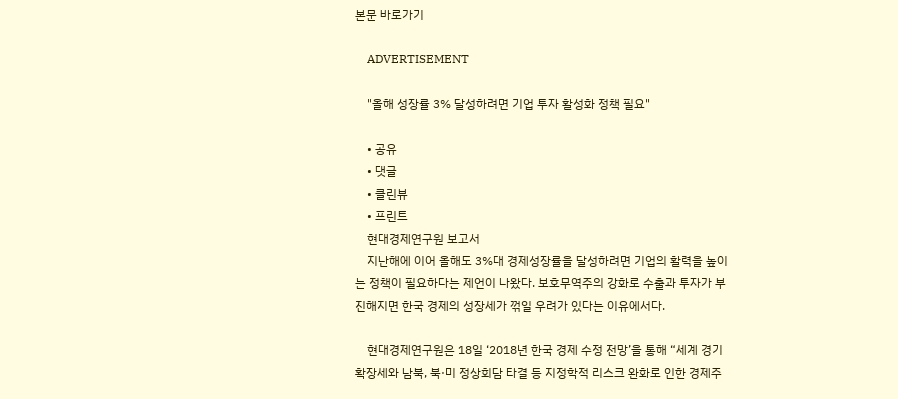본문 바로가기

    ADVERTISEMENT

    "올해 성장률 3% 달성하려면 기업 투자 활성화 정책 필요"

    • 공유
    • 댓글
    • 클린뷰
    • 프린트
    현대경제연구원 보고서
    지난해에 이어 올해도 3%대 경제성장률을 달성하려면 기업의 활력을 높이는 정책이 필요하다는 제언이 나왔다. 보호무역주의 강화로 수출과 투자가 부진해지면 한국 경제의 성장세가 꺾일 우려가 있다는 이유에서다.

    현대경제연구원은 18일 ‘2018년 한국 경제 수정 전망’을 통해 “세계 경기 확장세와 남북, 북·미 정상회담 타결 등 지정학적 리스크 완화로 인한 경제주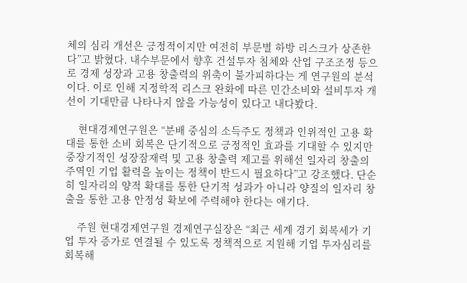체의 심리 개선은 긍정적이지만 여전히 부문별 하방 리스크가 상존한다”고 밝혔다. 내수부문에서 향후 건설투자 침체와 산업 구조조정 등으로 경제 성장과 고용 창출력의 위축이 불가피하다는 게 연구원의 분석이다. 이로 인해 지정학적 리스크 완화에 따른 민간소비와 설비투자 개선이 기대만큼 나타나지 않을 가능성이 있다고 내다봤다.

    현대경제연구원은 “분배 중심의 소득주도 정책과 인위적인 고용 확대를 통한 소비 회복은 단기적으로 긍정적인 효과를 기대할 수 있지만 중장기적인 성장잠재력 및 고용 창출력 제고를 위해선 일자리 창출의 주역인 기업 활력을 높이는 정책이 반드시 필요하다”고 강조했다. 단순히 일자리의 양적 확대를 통한 단기적 성과가 아니라 양질의 일자리 창출을 통한 고용 안정성 확보에 주력해야 한다는 얘기다.

    주원 현대경제연구원 경제연구실장은 “최근 세계 경기 회복세가 기업 투자 증가로 연결될 수 있도록 정책적으로 지원해 기업 투자심리를 회복해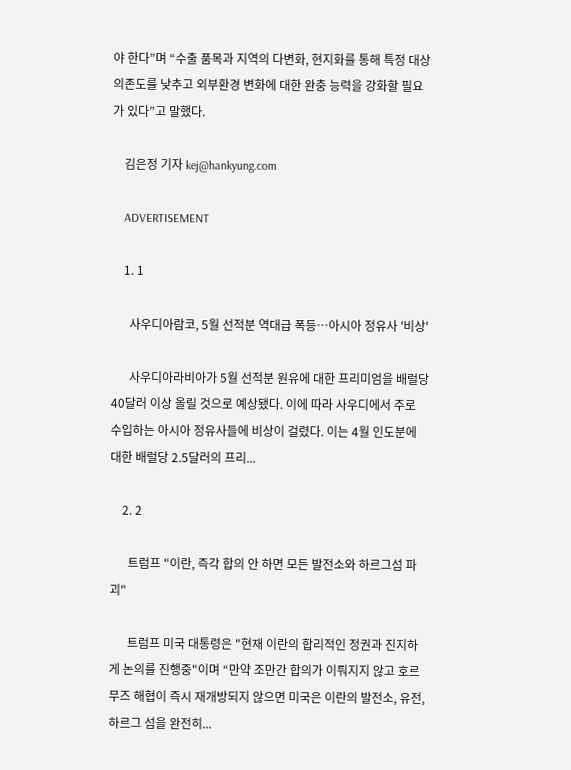야 한다”며 “수출 품목과 지역의 다변화, 현지화를 통해 특정 대상 의존도를 낮추고 외부환경 변화에 대한 완충 능력을 강화할 필요가 있다”고 말했다.

    김은정 기자 kej@hankyung.com

    ADVERTISEMENT

    1. 1

      사우디아람코, 5월 선적분 역대급 폭등…아시아 정유사 '비상'

      사우디아라비아가 5월 선적분 원유에 대한 프리미엄을 배럴당 40달러 이상 올릴 것으로 예상됐다. 이에 따라 사우디에서 주로 수입하는 아시아 정유사들에 비상이 걸렸다. 이는 4월 인도분에 대한 배럴당 2.5달러의 프리...

    2. 2

      트럼프 "이란, 즉각 합의 안 하면 모든 발전소와 하르그섬 파괴"

      트럼프 미국 대통령은 "현재 이란의 합리적인 정권과 진지하게 논의를 진행중"이며 “만약 조만간 합의가 이뤄지지 않고 호르무즈 해협이 즉시 재개방되지 않으면 미국은 이란의 발전소, 유전, 하르그 섬을 완전히...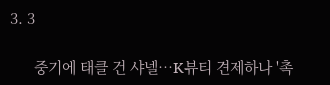3. 3

      중기에 태클 건 샤넬…K뷰티 견제하나 '촉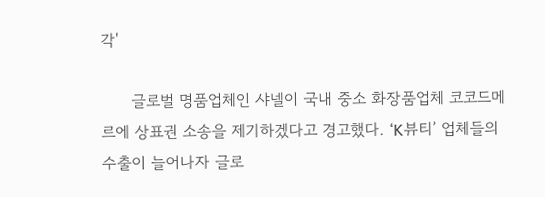각'

      글로벌 명품업체인 샤넬이 국내 중소 화장품업체 코코드메르에 상표권 소송을 제기하겠다고 경고했다. ‘K뷰티’ 업체들의 수출이 늘어나자 글로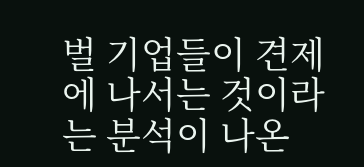벌 기업들이 견제에 나서는 것이라는 분석이 나온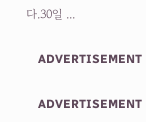다.30일 ...

    ADVERTISEMENT

    ADVERTISEMENT